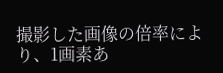撮影した画像の倍率により、1画素あ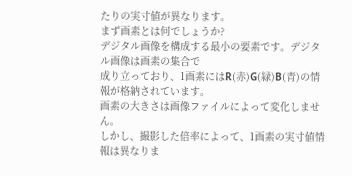たりの実寸値が異なります。
まず画素とは何でしょうか?
デジタル画像を構成する最小の要素です。デジタル画像は画素の集合で
成り立っており、1画素にはR(赤)G(緑)B(青)の情報が格納されています。
画素の大きさは画像ファイルによって変化しません。
しかし、撮影した倍率によって、1画素の実寸値情報は異なりま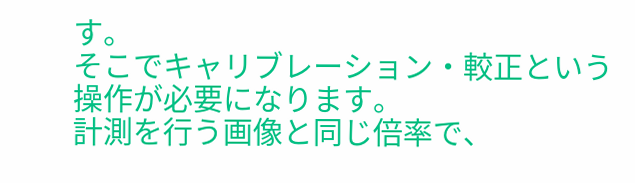す。
そこでキャリブレーション・較正という操作が必要になります。
計測を行う画像と同じ倍率で、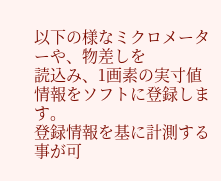以下の様なミクロメーターや、物差しを
読込み、1画素の実寸値情報をソフトに登録します。
登録情報を基に計測する事が可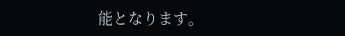能となります。